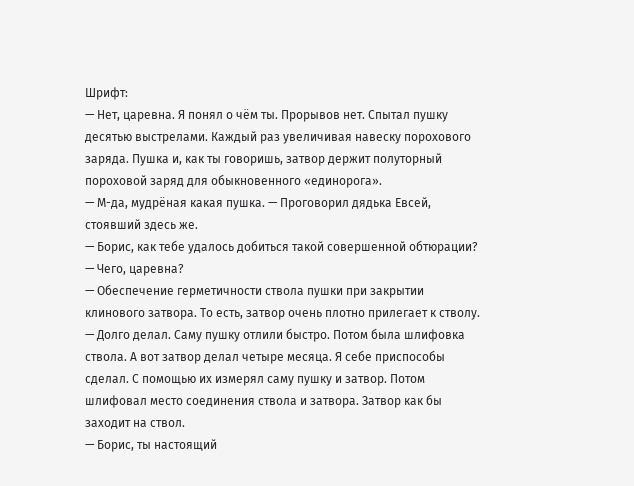Шрифт:
— Нет, царевна. Я понял о чём ты. Прорывов нет. Спытал пушку десятью выстрелами. Каждый раз увеличивая навеску порохового заряда. Пушка и, как ты говоришь, затвор держит полуторный пороховой заряд для обыкновенного «единорога».
— М-да, мудрёная какая пушка. — Проговорил дядька Евсей, стоявший здесь же.
— Борис, как тебе удалось добиться такой совершенной обтюрации?
— Чего, царевна?
— Обеспечение герметичности ствола пушки при закрытии клинового затвора. То есть, затвор очень плотно прилегает к стволу.
— Долго делал. Саму пушку отлили быстро. Потом была шлифовка ствола. А вот затвор делал четыре месяца. Я себе приспособы сделал. С помощью их измерял саму пушку и затвор. Потом шлифовал место соединения ствола и затвора. Затвор как бы заходит на ствол.
— Борис, ты настоящий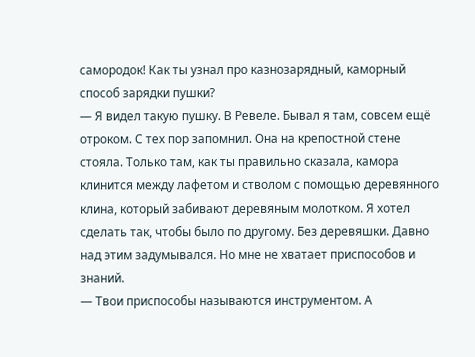самородок! Как ты узнал про казнозарядный, каморный способ зарядки пушки?
— Я видел такую пушку. В Ревеле. Бывал я там, совсем ещё отроком. С тех пор запомнил. Она на крепостной стене стояла. Только там, как ты правильно сказала, камора клинится между лафетом и стволом с помощью деревянного клина, который забивают деревяным молотком. Я хотел сделать так, чтобы было по другому. Без деревяшки. Давно над этим задумывался. Но мне не хватает приспособов и знаний.
— Твои приспособы называются инструментом. А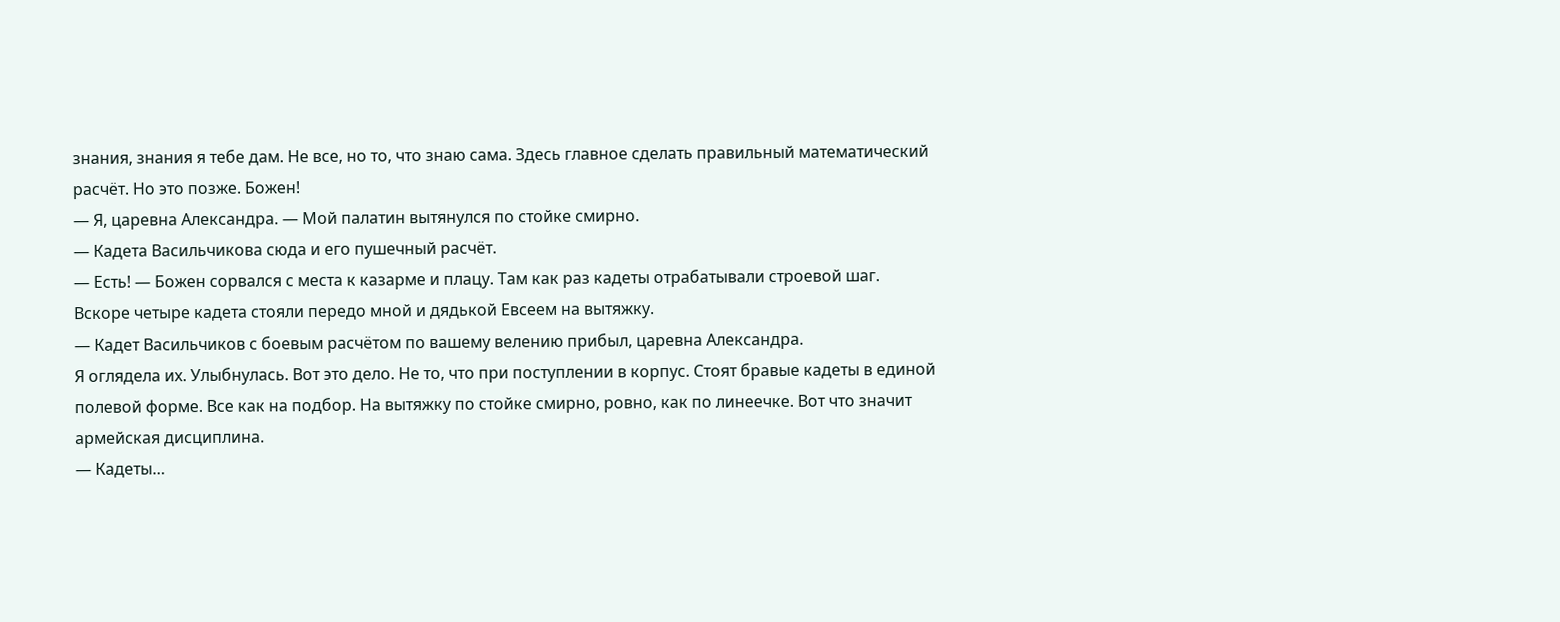знания, знания я тебе дам. Не все, но то, что знаю сама. Здесь главное сделать правильный математический расчёт. Но это позже. Божен!
— Я, царевна Александра. — Мой палатин вытянулся по стойке смирно.
— Кадета Васильчикова сюда и его пушечный расчёт.
— Есть! — Божен сорвался с места к казарме и плацу. Там как раз кадеты отрабатывали строевой шаг. Вскоре четыре кадета стояли передо мной и дядькой Евсеем на вытяжку.
— Кадет Васильчиков с боевым расчётом по вашему велению прибыл, царевна Александра.
Я оглядела их. Улыбнулась. Вот это дело. Не то, что при поступлении в корпус. Стоят бравые кадеты в единой полевой форме. Все как на подбор. На вытяжку по стойке смирно, ровно, как по линеечке. Вот что значит армейская дисциплина.
— Кадеты…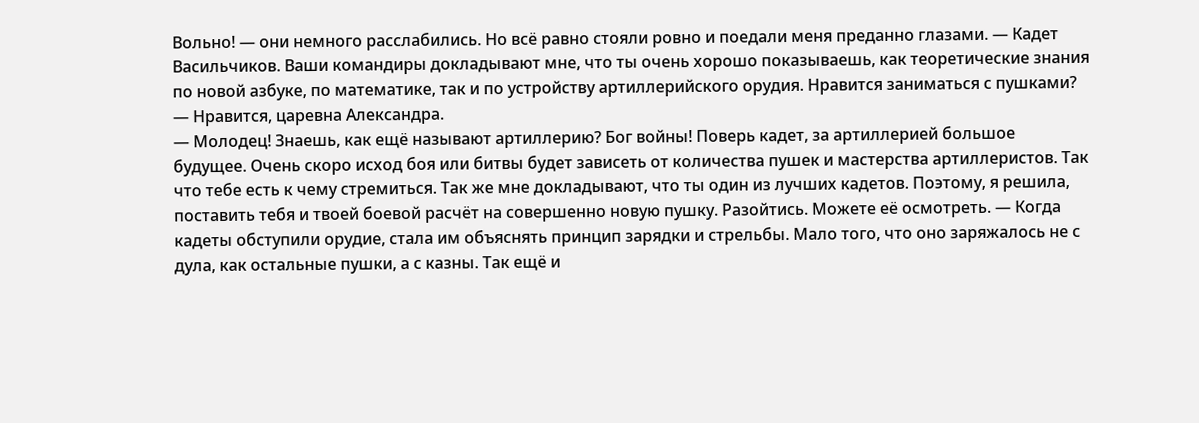Вольно! — они немного расслабились. Но всё равно стояли ровно и поедали меня преданно глазами. — Кадет Васильчиков. Ваши командиры докладывают мне, что ты очень хорошо показываешь, как теоретические знания по новой азбуке, по математике, так и по устройству артиллерийского орудия. Нравится заниматься с пушками?
— Нравится, царевна Александра.
— Молодец! Знаешь, как ещё называют артиллерию? Бог войны! Поверь кадет, за артиллерией большое будущее. Очень скоро исход боя или битвы будет зависеть от количества пушек и мастерства артиллеристов. Так что тебе есть к чему стремиться. Так же мне докладывают, что ты один из лучших кадетов. Поэтому, я решила, поставить тебя и твоей боевой расчёт на совершенно новую пушку. Разойтись. Можете её осмотреть. — Когда кадеты обступили орудие, стала им объяснять принцип зарядки и стрельбы. Мало того, что оно заряжалось не с дула, как остальные пушки, а с казны. Так ещё и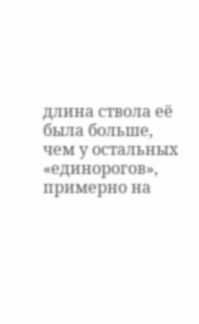длина ствола её была больше, чем у остальных «единорогов», примерно на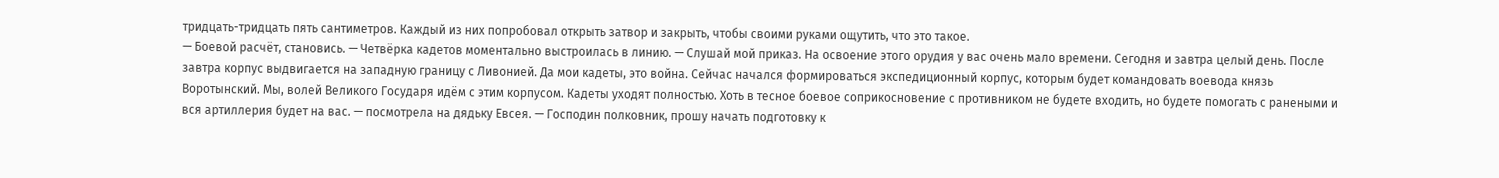тридцать-тридцать пять сантиметров. Каждый из них попробовал открыть затвор и закрыть, чтобы своими руками ощутить, что это такое.
— Боевой расчёт, становись. — Четвёрка кадетов моментально выстроилась в линию. — Слушай мой приказ. На освоение этого орудия у вас очень мало времени. Сегодня и завтра целый день. После завтра корпус выдвигается на западную границу с Ливонией. Да мои кадеты, это война. Сейчас начался формироваться экспедиционный корпус, которым будет командовать воевода князь Воротынский. Мы, волей Великого Государя идём с этим корпусом. Кадеты уходят полностью. Хоть в тесное боевое соприкосновение с противником не будете входить, но будете помогать с ранеными и вся артиллерия будет на вас. — посмотрела на дядьку Евсея. — Господин полковник, прошу начать подготовку к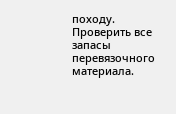походу. Проверить все запасы перевязочного материала.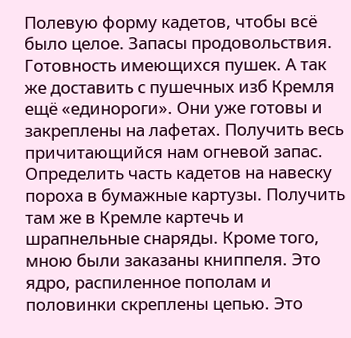Полевую форму кадетов, чтобы всё было целое. Запасы продовольствия. Готовность имеющихся пушек. А так же доставить с пушечных изб Кремля ещё «единороги». Они уже готовы и закреплены на лафетах. Получить весь причитающийся нам огневой запас. Определить часть кадетов на навеску пороха в бумажные картузы. Получить там же в Кремле картечь и шрапнельные снаряды. Кроме того, мною были заказаны книппеля. Это ядро, распиленное пополам и половинки скреплены цепью. Это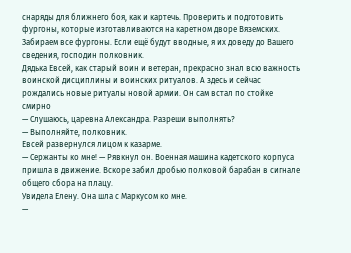снаряды для ближнего боя, как и картечь. Проверить и подготовить фургоны, которые изготавливаются на каретном дворе Вяземских. Забираем все фургоны. Если ещё будут вводные, я их доведу до Вашего сведения, господин полковник.
Дядька Евсей, как старый воин и ветеран, прекрасно знал всю важность воинской дисциплины и воинских ритуалов. А здесь и сейчас рождались новые ритуалы новой армии. Он сам встал по стойке смирно
— Слушаюсь, царевна Александра. Разреши выполнять?
— Выполняйте, полковник.
Евсей развернулся лицом к казарме.
— Сержанты ко мне! — Рявкнул он. Военная машина кадетского корпуса пришла в движение. Вскоре забил дробью полковой барабан в сигнале общего сбора на плацу.
Увидела Елену. Она шла с Маркусом ко мне.
—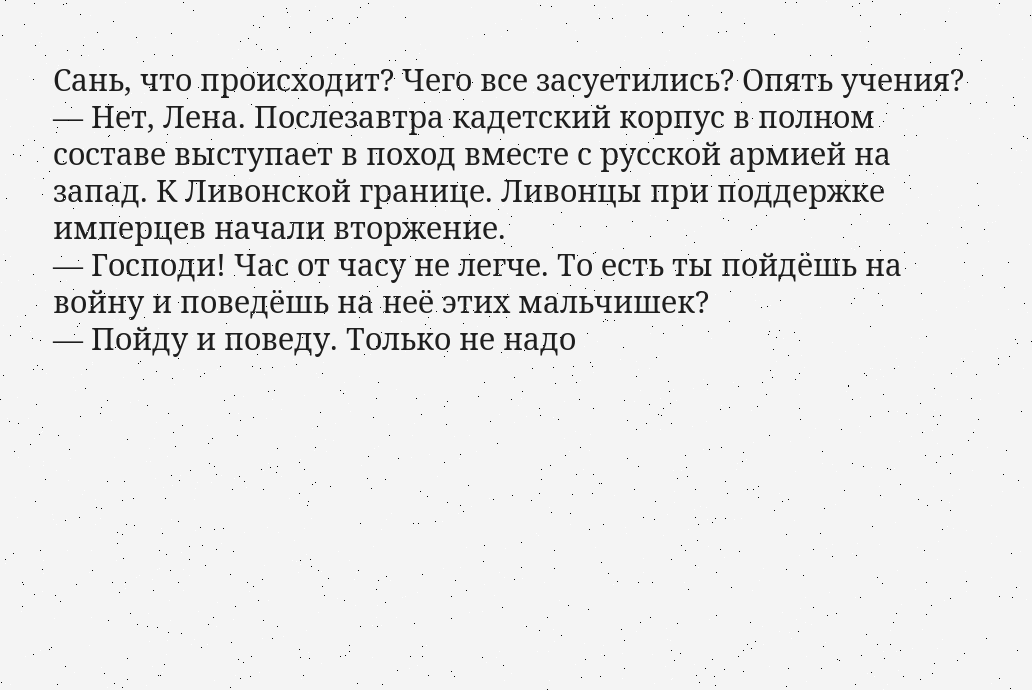Сань, что происходит? Чего все засуетились? Опять учения?
— Нет, Лена. Послезавтра кадетский корпус в полном составе выступает в поход вместе с русской армией на запад. К Ливонской границе. Ливонцы при поддержке имперцев начали вторжение.
— Господи! Час от часу не легче. То есть ты пойдёшь на войну и поведёшь на неё этих мальчишек?
— Пойду и поведу. Только не надо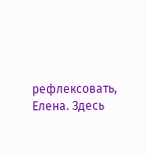рефлексовать, Елена. Здесь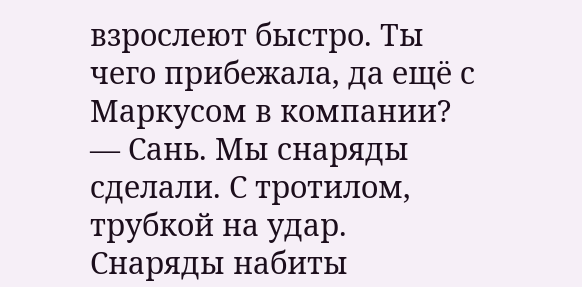взрослеют быстро. Ты чего прибежала, да ещё с Маркусом в компании?
— Сань. Мы снаряды сделали. С тротилом, трубкой на удар. Снаряды набиты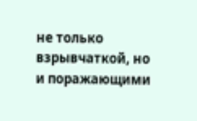не только взрывчаткой, но и поражающими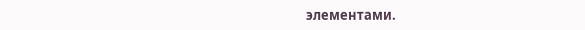элементами.